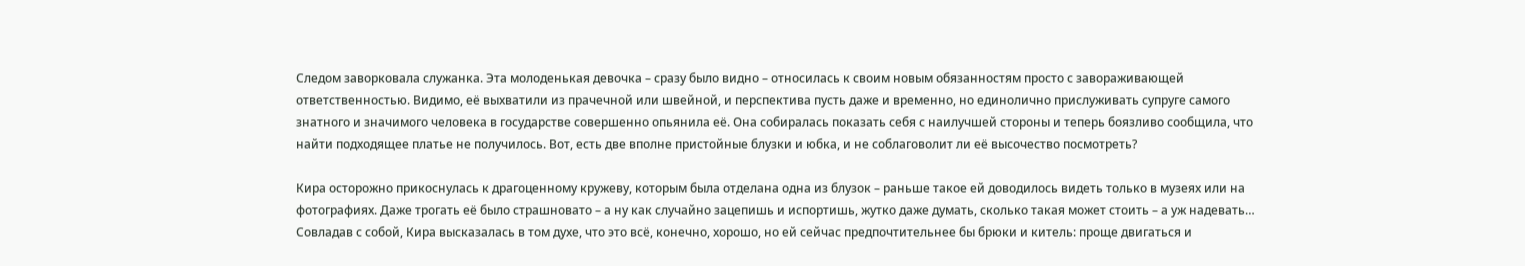Следом заворковала служанка. Эта молоденькая девочка – сразу было видно – относилась к своим новым обязанностям просто с завораживающей ответственностью. Видимо, её выхватили из прачечной или швейной, и перспектива пусть даже и временно, но единолично прислуживать супруге самого знатного и значимого человека в государстве совершенно опьянила её. Она собиралась показать себя с наилучшей стороны и теперь боязливо сообщила, что найти подходящее платье не получилось. Вот, есть две вполне пристойные блузки и юбка, и не соблаговолит ли её высочество посмотреть?

Кира осторожно прикоснулась к драгоценному кружеву, которым была отделана одна из блузок – раньше такое ей доводилось видеть только в музеях или на фотографиях. Даже трогать её было страшновато – а ну как случайно зацепишь и испортишь, жутко даже думать, сколько такая может стоить – а уж надевать… Совладав с собой, Кира высказалась в том духе, что это всё, конечно, хорошо, но ей сейчас предпочтительнее бы брюки и китель: проще двигаться и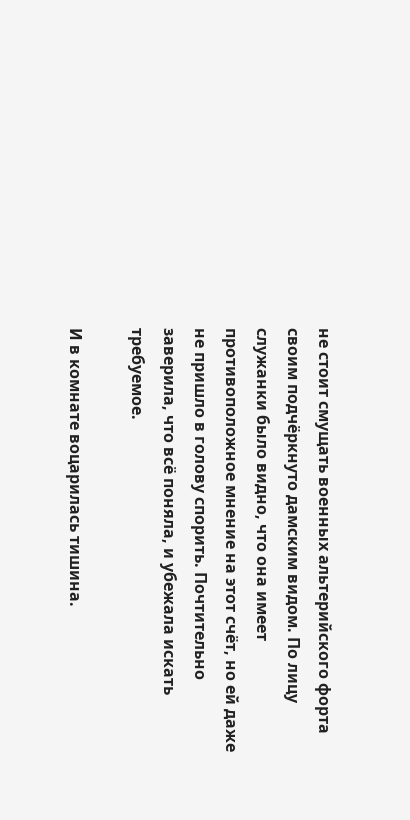не стоит смущать военных альтерийского форта своим подчёркнуто дамским видом. По лицу служанки было видно, что она имеет противоположное мнение на этот счёт, но ей даже не пришло в голову спорить. Почтительно заверила, что всё поняла, и убежала искать требуемое.

И в комнате воцарилась тишина.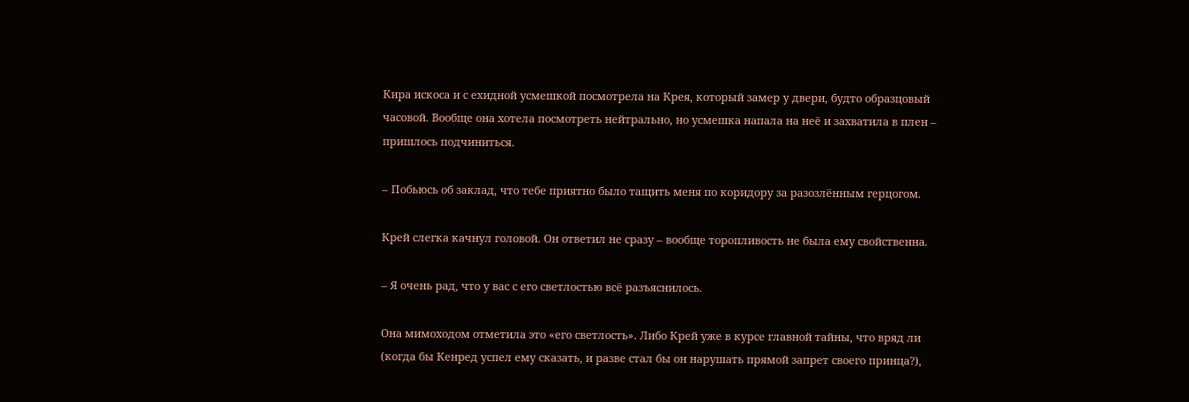Кира искоса и с ехидной усмешкой посмотрела на Крея, который замер у двери, будто образцовый часовой. Вообще она хотела посмотреть нейтрально, но усмешка напала на неё и захватила в плен – пришлось подчиниться.

– Побьюсь об заклад, что тебе приятно было тащить меня по коридору за разозлённым герцогом.

Крей слегка качнул головой. Он ответил не сразу – вообще торопливость не была ему свойственна.

– Я очень рад, что у вас с его светлостью всё разъяснилось.

Она мимоходом отметила это «его светлость». Либо Крей уже в курсе главной тайны, что вряд ли (когда бы Кенред успел ему сказать, и разве стал бы он нарушать прямой запрет своего принца?),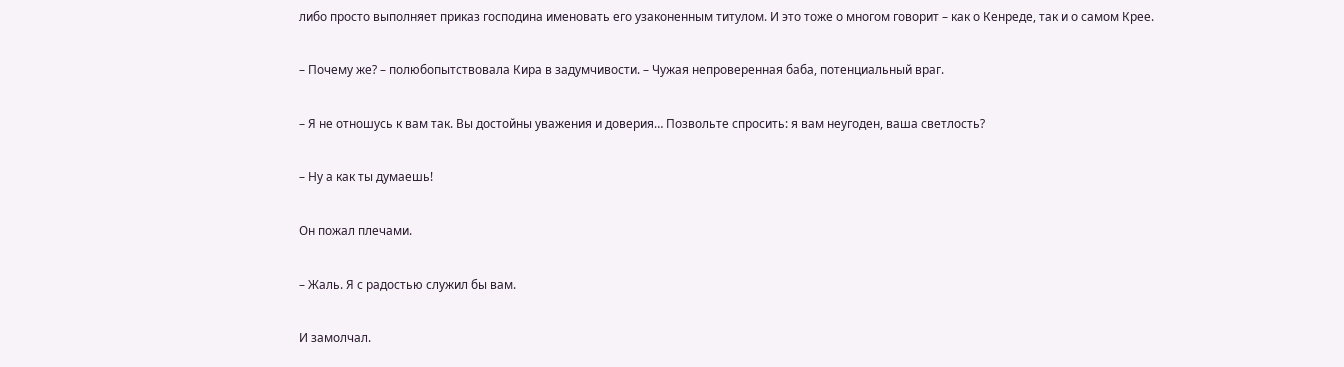либо просто выполняет приказ господина именовать его узаконенным титулом. И это тоже о многом говорит – как о Кенреде, так и о самом Крее.

– Почему же? – полюбопытствовала Кира в задумчивости. – Чужая непроверенная баба, потенциальный враг.

– Я не отношусь к вам так. Вы достойны уважения и доверия… Позвольте спросить: я вам неугоден, ваша светлость?

– Ну а как ты думаешь!

Он пожал плечами.

– Жаль. Я с радостью служил бы вам.

И замолчал.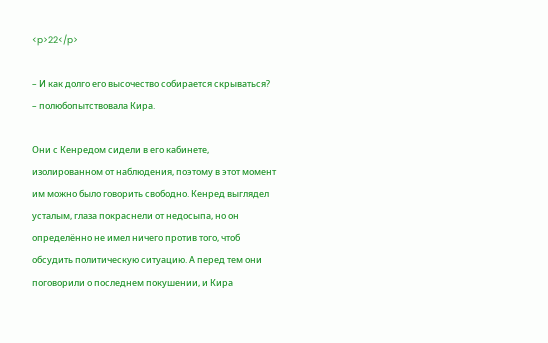<p>22</p>

– И как долго его высочество собирается скрываться? – полюбопытствовала Кира.

Они с Кенредом сидели в его кабинете, изолированном от наблюдения, поэтому в этот момент им можно было говорить свободно. Кенред выглядел усталым, глаза покраснели от недосыпа, но он определённо не имел ничего против того, чтоб обсудить политическую ситуацию. А перед тем они поговорили о последнем покушении, и Кира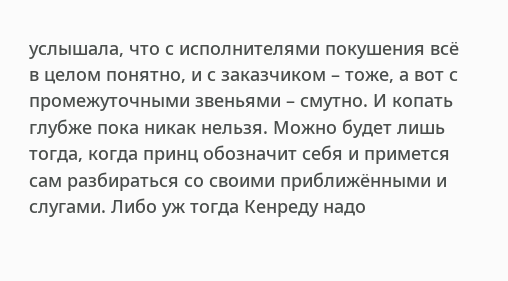услышала, что с исполнителями покушения всё в целом понятно, и с заказчиком – тоже, а вот с промежуточными звеньями – смутно. И копать глубже пока никак нельзя. Можно будет лишь тогда, когда принц обозначит себя и примется сам разбираться со своими приближёнными и слугами. Либо уж тогда Кенреду надо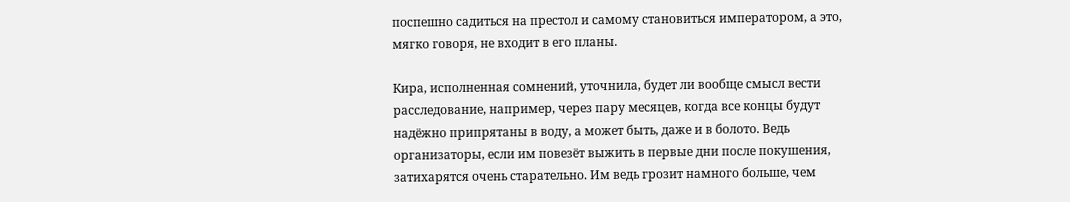поспешно садиться на престол и самому становиться императором, а это, мягко говоря, не входит в его планы.

Кира, исполненная сомнений, уточнила, будет ли вообще смысл вести расследование, например, через пару месяцев, когда все концы будут надёжно припрятаны в воду, а может быть, даже и в болото. Ведь организаторы, если им повезёт выжить в первые дни после покушения, затихарятся очень старательно. Им ведь грозит намного больше, чем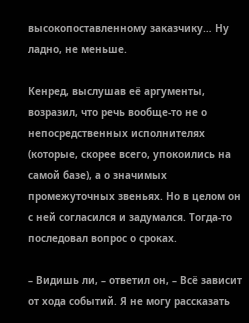высокопоставленному заказчику… Ну ладно, не меньше.

Кенред, выслушав её аргументы, возразил, что речь вообще-то не о непосредственных исполнителях (которые, скорее всего, упокоились на самой базе), а о значимых промежуточных звеньях. Но в целом он с ней согласился и задумался. Тогда-то последовал вопрос о сроках.

– Видишь ли, – ответил он, – Всё зависит от хода событий. Я не могу рассказать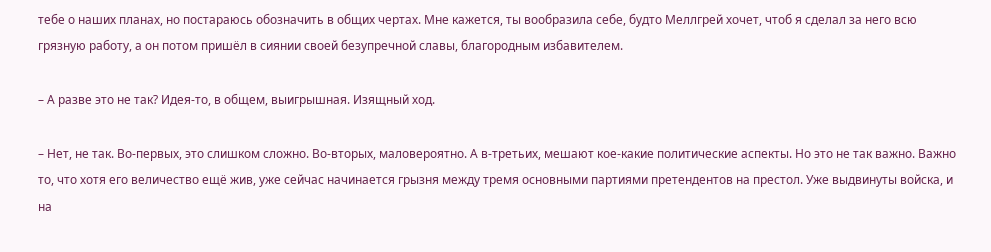тебе о наших планах, но постараюсь обозначить в общих чертах. Мне кажется, ты вообразила себе, будто Меллгрей хочет, чтоб я сделал за него всю грязную работу, а он потом пришёл в сиянии своей безупречной славы, благородным избавителем.

– А разве это не так? Идея-то, в общем, выигрышная. Изящный ход.

– Нет, не так. Во-первых, это слишком сложно. Во-вторых, маловероятно. А в-третьих, мешают кое-какие политические аспекты. Но это не так важно. Важно то, что хотя его величество ещё жив, уже сейчас начинается грызня между тремя основными партиями претендентов на престол. Уже выдвинуты войска, и на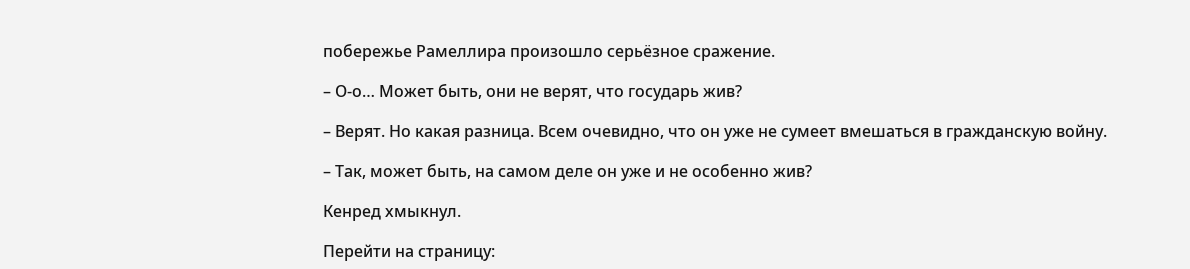побережье Рамеллира произошло серьёзное сражение.

– О-о… Может быть, они не верят, что государь жив?

– Верят. Но какая разница. Всем очевидно, что он уже не сумеет вмешаться в гражданскую войну.

– Так, может быть, на самом деле он уже и не особенно жив?

Кенред хмыкнул.

Перейти на страницу: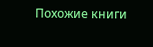Похожие книги